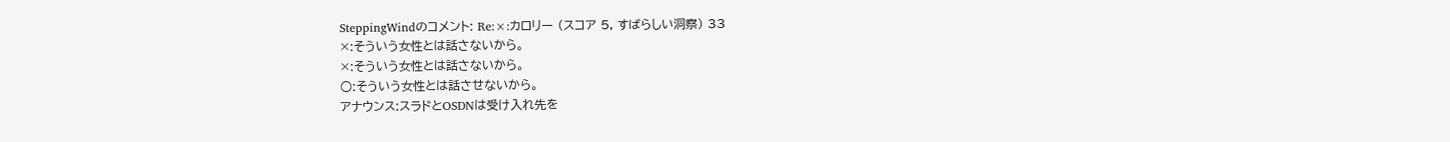SteppingWindのコメント: Re:×:カロリー (スコア 5, すばらしい洞察) 33
×:そういう女性とは話さないから。
×:そういう女性とは話さないから。
○:そういう女性とは話させないから。
アナウンス:スラドとOSDNは受け入れ先を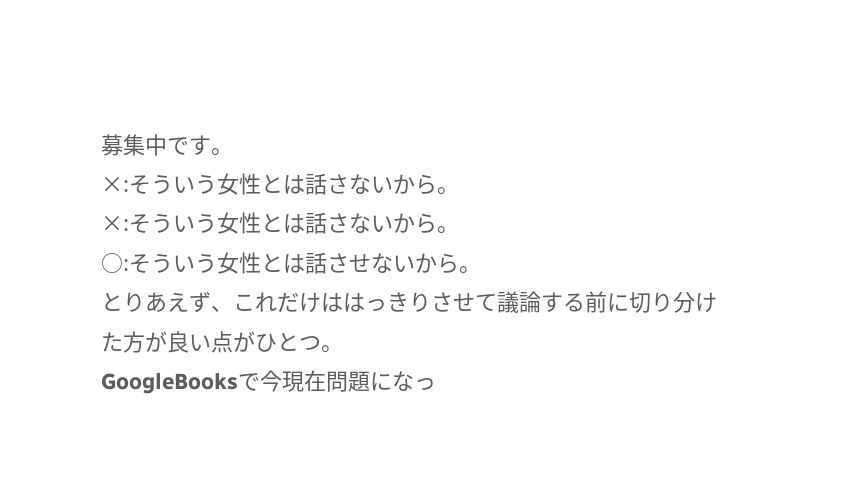募集中です。
×:そういう女性とは話さないから。
×:そういう女性とは話さないから。
○:そういう女性とは話させないから。
とりあえず、これだけははっきりさせて議論する前に切り分けた方が良い点がひとつ。
GoogleBooksで今現在問題になっ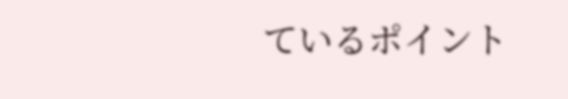ているポイント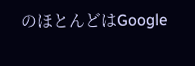のほとんどはGoogle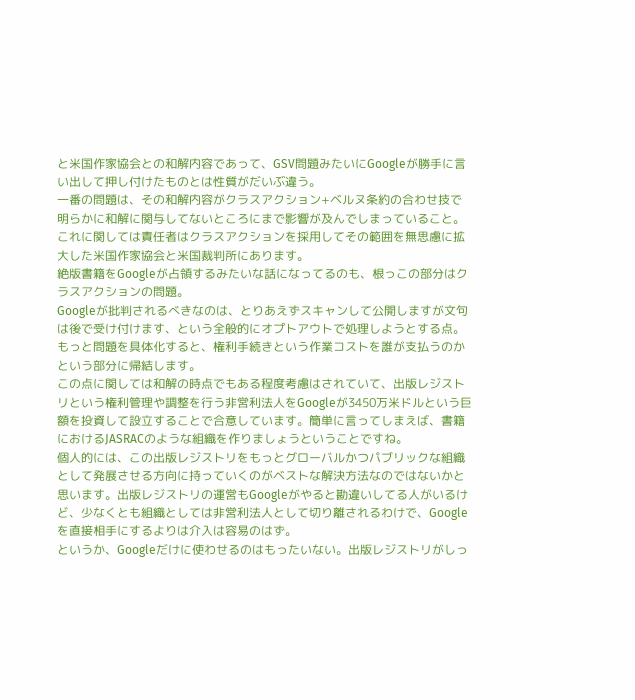と米国作家協会との和解内容であって、GSV問題みたいにGoogleが勝手に言い出して押し付けたものとは性質がだいぶ違う。
一番の問題は、その和解内容がクラスアクション+ベルヌ条約の合わせ技で明らかに和解に関与してないところにまで影響が及んでしまっていること。
これに関しては責任者はクラスアクションを採用してその範囲を無思慮に拡大した米国作家協会と米国裁判所にあります。
絶版書籍をGoogleが占領するみたいな話になってるのも、根っこの部分はクラスアクションの問題。
Googleが批判されるべきなのは、とりあえずスキャンして公開しますが文句は後で受け付けます、という全般的にオプトアウトで処理しようとする点。もっと問題を具体化すると、権利手続きという作業コストを誰が支払うのかという部分に帰結します。
この点に関しては和解の時点でもある程度考慮はされていて、出版レジストリという権利管理や調整を行う非営利法人をGoogleが3450万米ドルという巨額を投資して設立することで合意しています。簡単に言ってしまえば、書籍におけるJASRACのような組織を作りましょうということですね。
個人的には、この出版レジストリをもっとグローバルかつパブリックな組織として発展させる方向に持っていくのがベストな解決方法なのではないかと思います。出版レジストリの運営もGoogleがやると勘違いしてる人がいるけど、少なくとも組織としては非営利法人として切り離されるわけで、Googleを直接相手にするよりは介入は容易のはず。
というか、Googleだけに使わせるのはもったいない。出版レジストリがしっ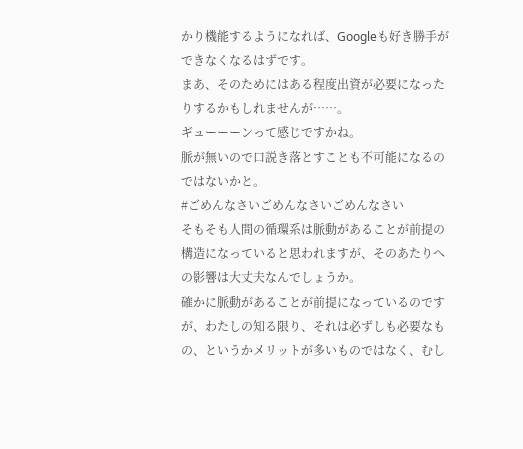かり機能するようになれば、Googleも好き勝手ができなくなるはずです。
まあ、そのためにはある程度出資が必要になったりするかもしれませんが……。
ギューーーンって感じですかね。
脈が無いので口説き落とすことも不可能になるのではないかと。
#ごめんなさいごめんなさいごめんなさい
そもそも人間の循環系は脈動があることが前提の構造になっていると思われますが、そのあたりへの影響は大丈夫なんでしょうか。
確かに脈動があることが前提になっているのですが、わたしの知る限り、それは必ずしも必要なもの、というかメリットが多いものではなく、むし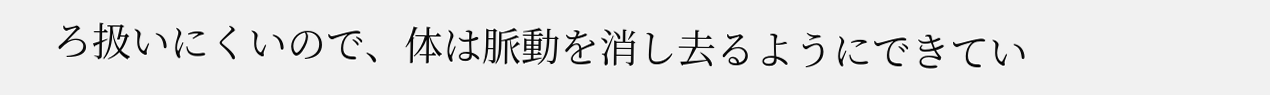ろ扱いにくいので、体は脈動を消し去るようにできてい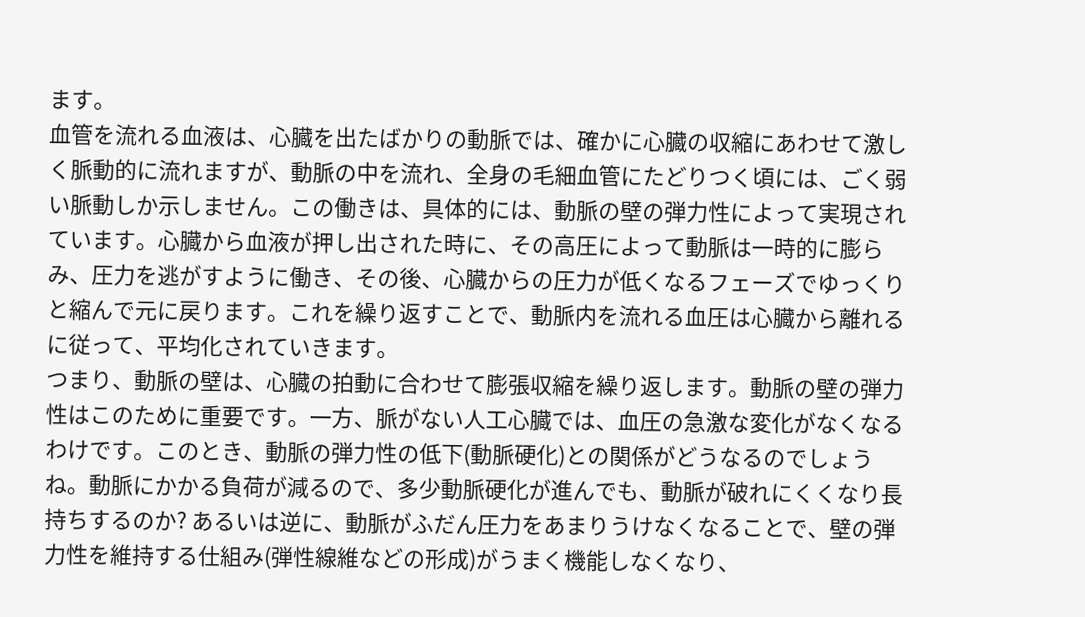ます。
血管を流れる血液は、心臓を出たばかりの動脈では、確かに心臓の収縮にあわせて激しく脈動的に流れますが、動脈の中を流れ、全身の毛細血管にたどりつく頃には、ごく弱い脈動しか示しません。この働きは、具体的には、動脈の壁の弾力性によって実現されています。心臓から血液が押し出された時に、その高圧によって動脈は一時的に膨らみ、圧力を逃がすように働き、その後、心臓からの圧力が低くなるフェーズでゆっくりと縮んで元に戻ります。これを繰り返すことで、動脈内を流れる血圧は心臓から離れるに従って、平均化されていきます。
つまり、動脈の壁は、心臓の拍動に合わせて膨張収縮を繰り返します。動脈の壁の弾力性はこのために重要です。一方、脈がない人工心臓では、血圧の急激な変化がなくなるわけです。このとき、動脈の弾力性の低下(動脈硬化)との関係がどうなるのでしょうね。動脈にかかる負荷が減るので、多少動脈硬化が進んでも、動脈が破れにくくなり長持ちするのか? あるいは逆に、動脈がふだん圧力をあまりうけなくなることで、壁の弾力性を維持する仕組み(弾性線維などの形成)がうまく機能しなくなり、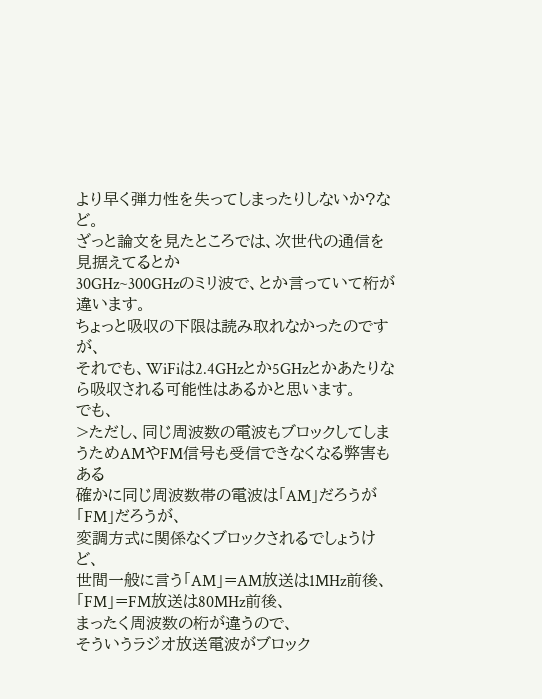より早く弾力性を失ってしまったりしないか?など。
ざっと論文を見たところでは、次世代の通信を見据えてるとか
30GHz~300GHzのミリ波で、とか言っていて桁が違います。
ちょっと吸収の下限は読み取れなかったのですが、
それでも、WiFiは2.4GHzとか5GHzとかあたりなら吸収される可能性はあるかと思います。
でも、
>ただし、同じ周波数の電波もブロックしてしまうためAMやFM信号も受信できなくなる弊害もある
確かに同じ周波数帯の電波は「AM」だろうが「FM」だろうが、
変調方式に関係なくブロックされるでしょうけど、
世間一般に言う「AM」=AM放送は1MHz前後、「FM」=FM放送は80MHz前後、
まったく周波数の桁が違うので、
そういうラジオ放送電波がブロック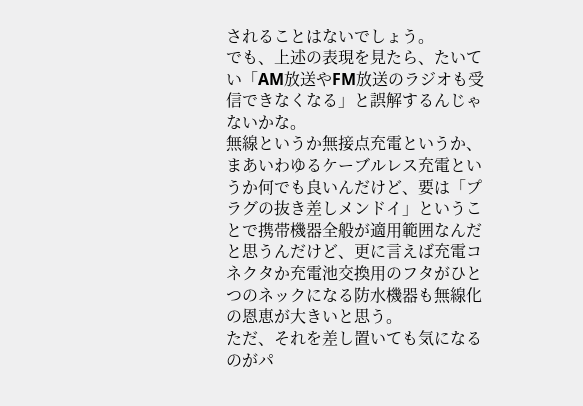されることはないでしょう。
でも、上述の表現を見たら、たいてい「AM放送やFM放送のラジオも受信できなくなる」と誤解するんじゃないかな。
無線というか無接点充電というか、まあいわゆるケーブルレス充電というか何でも良いんだけど、要は「プラグの抜き差しメンドイ」ということで携帯機器全般が適用範囲なんだと思うんだけど、更に言えば充電コネクタか充電池交換用のフタがひとつのネックになる防水機器も無線化の恩恵が大きいと思う。
ただ、それを差し置いても気になるのがパ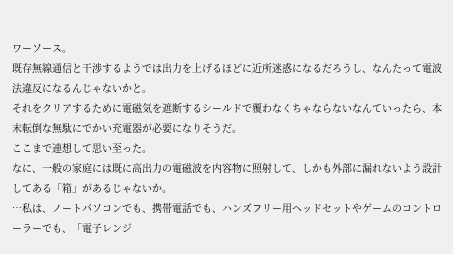ワーソース。
既存無線通信と干渉するようでは出力を上げるほどに近所迷惑になるだろうし、なんたって電波法違反になるんじゃないかと。
それをクリアするために電磁気を遮断するシールドで覆わなくちゃならないなんていったら、本末転倒な無駄にでかい充電器が必要になりそうだ。
ここまで連想して思い至った。
なに、一般の家庭には既に高出力の電磁波を内容物に照射して、しかも外部に漏れないよう設計してある「箱」があるじゃないか。
…私は、ノートパソコンでも、携帯電話でも、ハンズフリー用ヘッドセットやゲームのコントローラーでも、「電子レンジ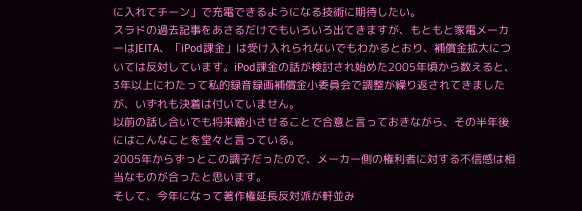に入れてチーン」で充電できるようになる技術に期待したい。
スラドの過去記事をあさるだけでもいろいろ出てきますが、もともと家電メーカーはJEITA、「iPod課金」は受け入れられないでもわかるとおり、補償金拡大については反対しています。iPod課金の話が検討され始めた2005年頃から数えると、3年以上にわたって私的録音録画補償金小委員会で調整が繰り返されてきましたが、いずれも決着は付いていません。
以前の話し合いでも将来縮小させることで合意と言っておきながら、その半年後にはこんなことを堂々と言っている。
2005年からずっとこの調子だったので、メーカー側の権利者に対する不信感は相当なものが合ったと思います。
そして、今年になって著作権延長反対派が軒並み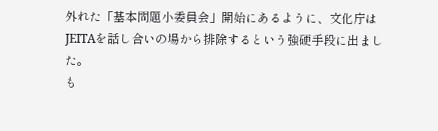外れた「基本問題小委員会」開始にあるように、文化庁はJEITAを話し合いの場から排除するという強硬手段に出ました。
も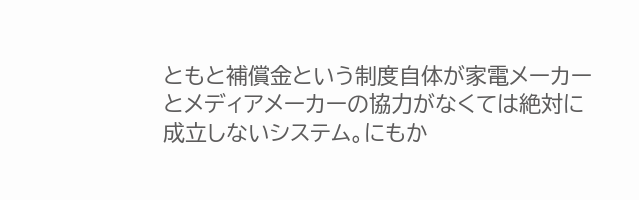ともと補償金という制度自体が家電メーカーとメディアメーカーの協力がなくては絶対に成立しないシステム。にもか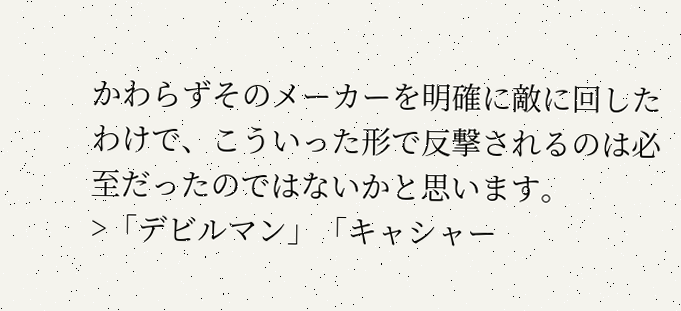かわらずそのメーカーを明確に敵に回したわけで、こういった形で反撃されるのは必至だったのではないかと思います。
>「デビルマン」「キャシャー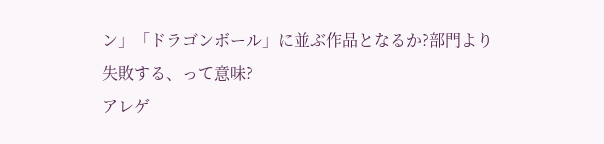ン」「ドラゴンボール」に並ぶ作品となるか?部門より
失敗する、って意味?
アレゲ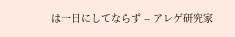は一日にしてならず -- アレゲ研究家